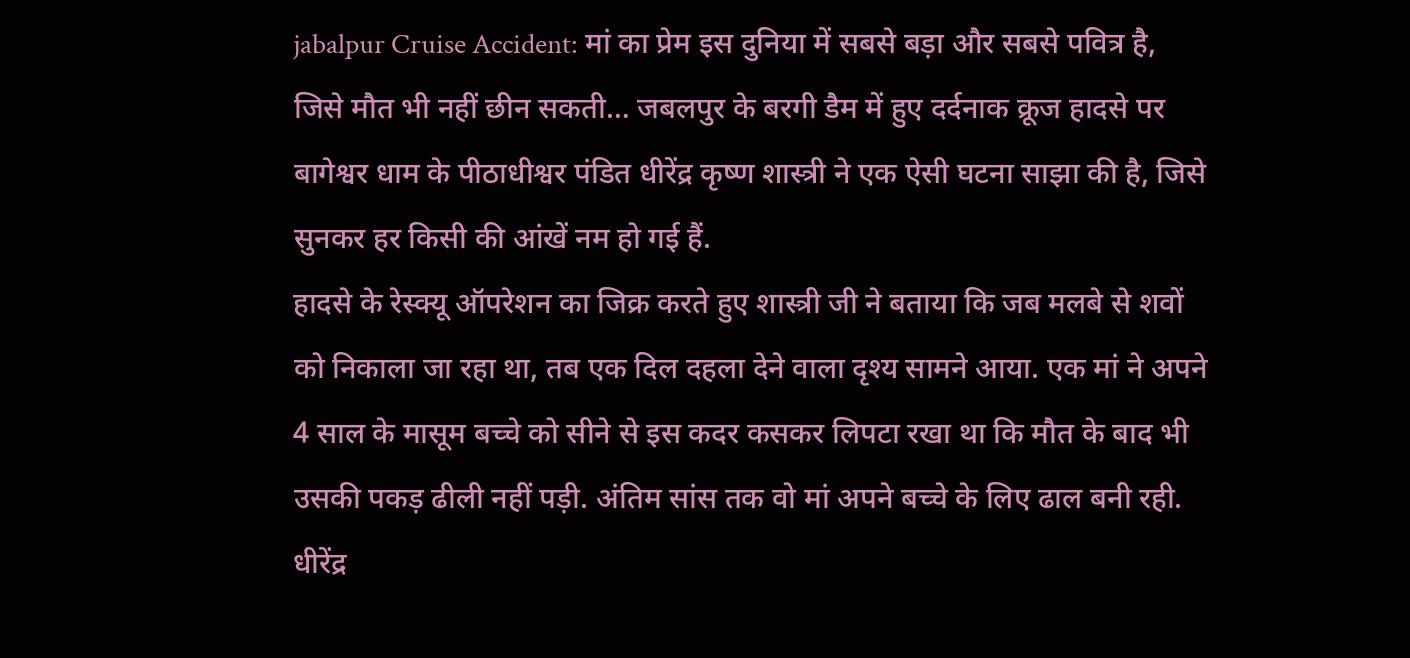jabalpur Cruise Accident: मां का प्रेम इस दुनिया में सबसे बड़ा और सबसे पवित्र है, जिसे मौत भी नहीं छीन सकती… जबलपुर के बरगी डैम में हुए दर्दनाक क्रूज हादसे पर बागेश्वर धाम के पीठाधीश्वर पंडित धीरेंद्र कृष्ण शास्त्री ने एक ऐसी घटना साझा की है, जिसे सुनकर हर किसी की आंखें नम हो गई हैं.
हादसे के रेस्क्यू ऑपरेशन का जिक्र करते हुए शास्त्री जी ने बताया कि जब मलबे से शवों को निकाला जा रहा था, तब एक दिल दहला देने वाला दृश्य सामने आया. एक मां ने अपने 4 साल के मासूम बच्चे को सीने से इस कदर कसकर लिपटा रखा था कि मौत के बाद भी उसकी पकड़ ढीली नहीं पड़ी. अंतिम सांस तक वो मां अपने बच्चे के लिए ढाल बनी रही. धीरेंद्र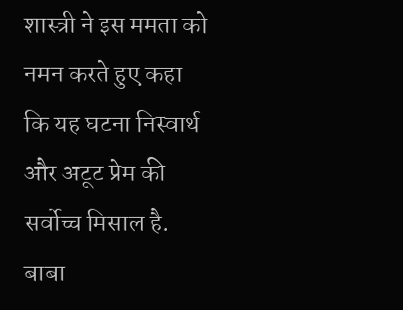शास्त्री ने इस ममता को नमन करते हुए कहा कि यह घटना निस्वार्थ और अटूट प्रेम की सर्वोच्च मिसाल है.
बाबा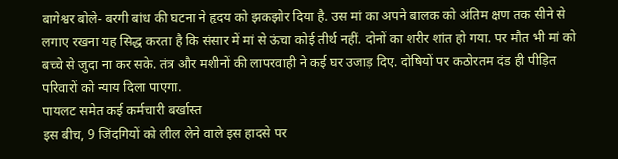बागेश्वर बोले- बरगी बांध की घटना ने हृदय को झकझोर दिया है. उस मां का अपने बालक को अंतिम क्षण तक सीने से लगाए रखना यह सिद्ध करता है कि संसार में मां से ऊंचा कोई तीर्थ नहीं. दोनों का शरीर शांत हो गया. पर मौत भी मां को बच्चे से जुदा ना कर सके. तंत्र और मशीनों की लापरवाही ने कई घर उजाड़ दिए. दोषियों पर कठोरतम दंड ही पीड़ित परिवारों को न्याय दिला पाएगा.
पायलट समेत कई कर्मचारी बर्खास्त
इस बीच, 9 जिंदगियों को लील लेने वाले इस हादसे पर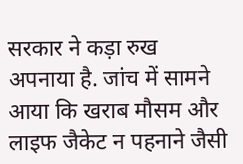सरकार ने कड़ा रुख अपनाया है. जांच में सामने आया कि खराब मौसम और लाइफ जैकेट न पहनाने जैसी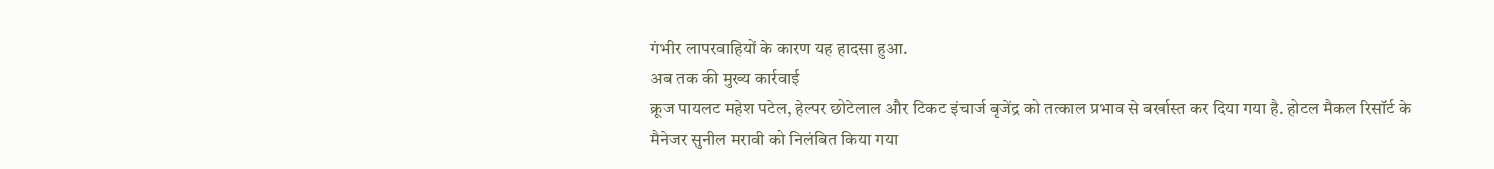गंभीर लापरवाहियों के कारण यह हादसा हुआ.
अब तक की मुख्य कार्रवाई
क्रूज पायलट महेश पटेल, हेल्पर छोटेलाल और टिकट इंचार्ज बृजेंद्र को तत्काल प्रभाव से बर्खास्त कर दिया गया है. होटल मैकल रिसॉर्ट के मैनेजर सुनील मरावी को निलंबित किया गया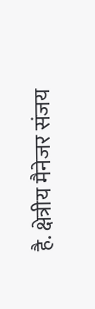है. क्षेत्रीय मैनेजर संजय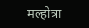मल्होत्रा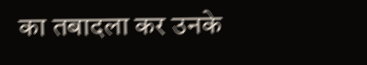का तबादला कर उनके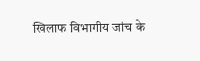खिलाफ विभागीय जांच के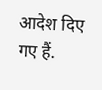आदेश दिए गए हैं.